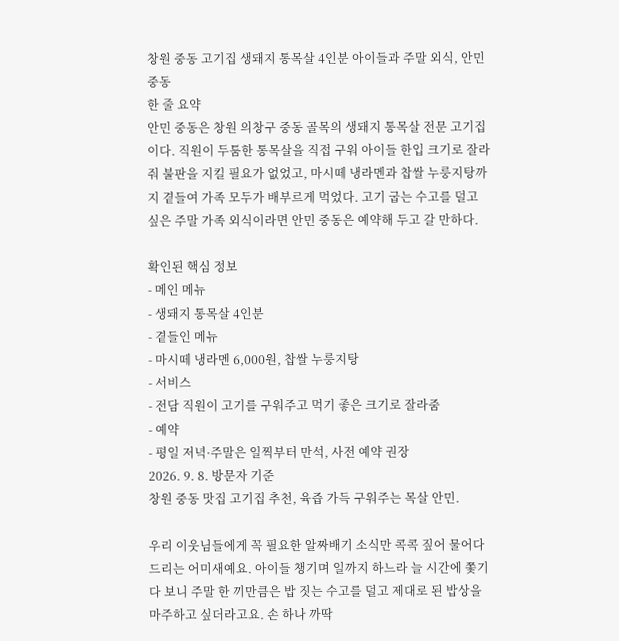창원 중동 고기집 생돼지 통목살 4인분 아이들과 주말 외식, 안민 중동
한 줄 요약
안민 중동은 창원 의창구 중동 골목의 생돼지 통목살 전문 고기집이다. 직원이 두툼한 통목살을 직접 구워 아이들 한입 크기로 잘라줘 불판을 지킬 필요가 없었고, 마시떼 냉라멘과 찹쌀 누룽지탕까지 곁들여 가족 모두가 배부르게 먹었다. 고기 굽는 수고를 덜고 싶은 주말 가족 외식이라면 안민 중동은 예약해 두고 갈 만하다.

확인된 핵심 정보
- 메인 메뉴
- 생돼지 통목살 4인분
- 곁들인 메뉴
- 마시떼 냉라멘 6,000원, 찹쌀 누룽지탕
- 서비스
- 전담 직원이 고기를 구워주고 먹기 좋은 크기로 잘라줌
- 예약
- 평일 저녁·주말은 일찍부터 만석, 사전 예약 권장
2026. 9. 8. 방문자 기준
창원 중동 맛집 고기집 추천, 육즙 가득 구워주는 목살 안민.

우리 이웃님들에게 꼭 필요한 알짜배기 소식만 콕콕 짚어 물어다 드리는 어미새예요. 아이들 챙기며 일까지 하느라 늘 시간에 쫓기다 보니 주말 한 끼만큼은 밥 짓는 수고를 덜고 제대로 된 밥상을 마주하고 싶더라고요. 손 하나 까딱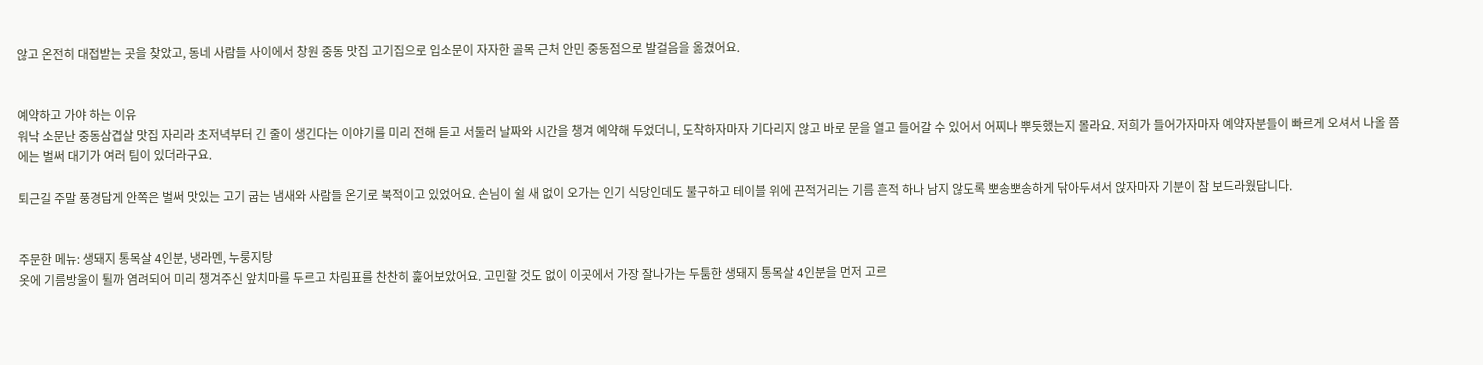않고 온전히 대접받는 곳을 찾았고, 동네 사람들 사이에서 창원 중동 맛집 고기집으로 입소문이 자자한 골목 근처 안민 중동점으로 발걸음을 옮겼어요.


예약하고 가야 하는 이유
워낙 소문난 중동삼겹살 맛집 자리라 초저녁부터 긴 줄이 생긴다는 이야기를 미리 전해 듣고 서둘러 날짜와 시간을 챙겨 예약해 두었더니, 도착하자마자 기다리지 않고 바로 문을 열고 들어갈 수 있어서 어찌나 뿌듯했는지 몰라요. 저희가 들어가자마자 예약자분들이 빠르게 오셔서 나올 쯤에는 벌써 대기가 여러 팀이 있더라구요.

퇴근길 주말 풍경답게 안쪽은 벌써 맛있는 고기 굽는 냄새와 사람들 온기로 북적이고 있었어요. 손님이 쉴 새 없이 오가는 인기 식당인데도 불구하고 테이블 위에 끈적거리는 기름 흔적 하나 남지 않도록 뽀송뽀송하게 닦아두셔서 앉자마자 기분이 참 보드라웠답니다.


주문한 메뉴: 생돼지 통목살 4인분, 냉라멘, 누룽지탕
옷에 기름방울이 튈까 염려되어 미리 챙겨주신 앞치마를 두르고 차림표를 찬찬히 훑어보았어요. 고민할 것도 없이 이곳에서 가장 잘나가는 두툼한 생돼지 통목살 4인분을 먼저 고르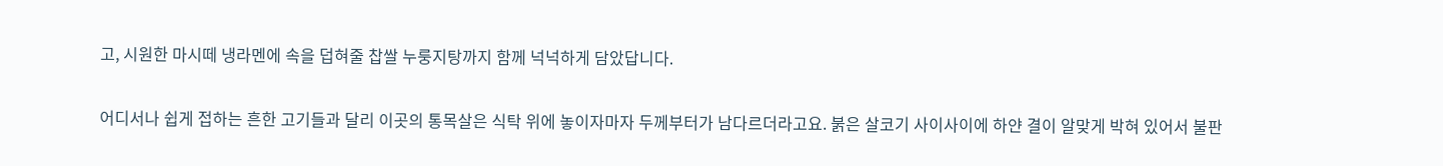고, 시원한 마시떼 냉라멘에 속을 덥혀줄 찹쌀 누룽지탕까지 함께 넉넉하게 담았답니다.


어디서나 쉽게 접하는 흔한 고기들과 달리 이곳의 통목살은 식탁 위에 놓이자마자 두께부터가 남다르더라고요. 붉은 살코기 사이사이에 하얀 결이 알맞게 박혀 있어서 불판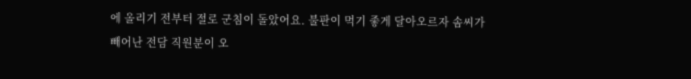에 올리기 전부터 절로 군침이 돌았어요. 불판이 먹기 좋게 달아오르자 솜씨가 빼어난 전담 직원분이 오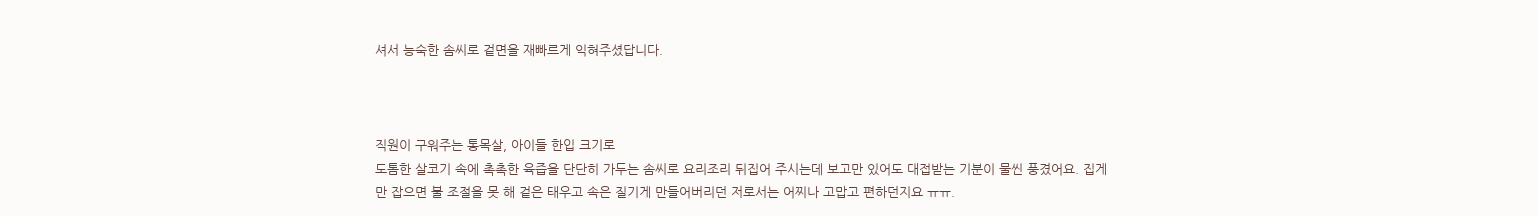셔서 능숙한 솜씨로 겉면을 재빠르게 익혀주셨답니다.



직원이 구워주는 통목살, 아이들 한입 크기로
도톰한 살코기 속에 촉촉한 육즙을 단단히 가두는 솜씨로 요리조리 뒤집어 주시는데 보고만 있어도 대접받는 기분이 물씬 풍겼어요. 집게만 잡으면 불 조절을 못 해 겉은 태우고 속은 질기게 만들어버리던 저로서는 어찌나 고맙고 편하던지요 ㅠㅠ.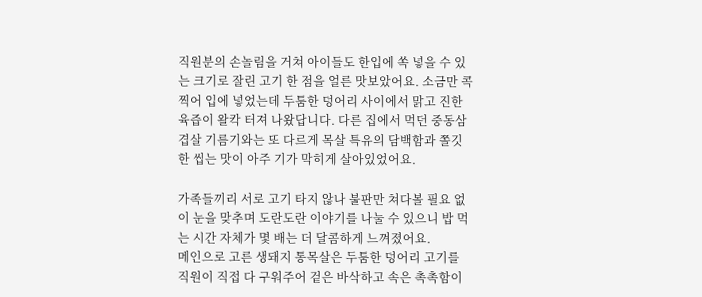직원분의 손놀림을 거쳐 아이들도 한입에 쏙 넣을 수 있는 크기로 잘린 고기 한 점을 얼른 맛보았어요. 소금만 콕 찍어 입에 넣었는데 두툼한 덩어리 사이에서 맑고 진한 육즙이 왈칵 터져 나왔답니다. 다른 집에서 먹던 중동삼겹살 기름기와는 또 다르게 목살 특유의 담백함과 쫄깃한 씹는 맛이 아주 기가 막히게 살아있었어요.

가족들끼리 서로 고기 타지 않나 불판만 쳐다볼 필요 없이 눈을 맞추며 도란도란 이야기를 나눌 수 있으니 밥 먹는 시간 자체가 몇 배는 더 달콤하게 느껴졌어요.
메인으로 고른 생돼지 통목살은 두툼한 덩어리 고기를 직원이 직접 다 구워주어 겉은 바삭하고 속은 촉촉함이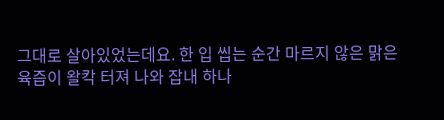그대로 살아있었는데요. 한 입 씹는 순간 마르지 않은 맑은 육즙이 왈칵 터져 나와 잡내 하나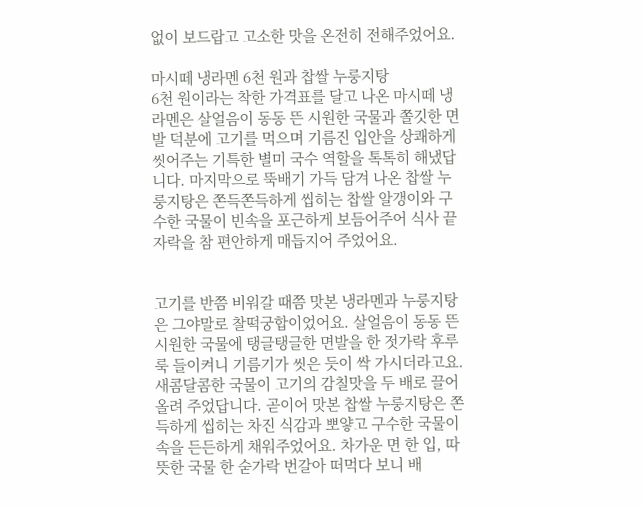없이 보드랍고 고소한 맛을 온전히 전해주었어요.

마시떼 냉라멘 6천 원과 찹쌀 누룽지탕
6천 원이라는 착한 가격표를 달고 나온 마시떼 냉라멘은 살얼음이 동동 뜬 시원한 국물과 쫄깃한 면발 덕분에 고기를 먹으며 기름진 입안을 상쾌하게 씻어주는 기특한 별미 국수 역할을 톡톡히 해냈답니다. 마지막으로 뚝배기 가득 담겨 나온 찹쌀 누룽지탕은 쫀득쫀득하게 씹히는 찹쌀 알갱이와 구수한 국물이 빈속을 포근하게 보듬어주어 식사 끝자락을 참 편안하게 매듭지어 주었어요.


고기를 반쯤 비워갈 때쯤 맛본 냉라멘과 누룽지탕은 그야말로 찰떡궁합이었어요. 살얼음이 동동 뜬 시원한 국물에 탱글탱글한 면발을 한 젓가락 후루룩 들이켜니 기름기가 씻은 듯이 싹 가시더라고요. 새콤달콤한 국물이 고기의 감칠맛을 두 배로 끌어올려 주었답니다. 곧이어 맛본 찹쌀 누룽지탕은 쫀득하게 씹히는 차진 식감과 뽀얗고 구수한 국물이 속을 든든하게 채워주었어요. 차가운 면 한 입, 따뜻한 국물 한 숟가락 번갈아 떠먹다 보니 배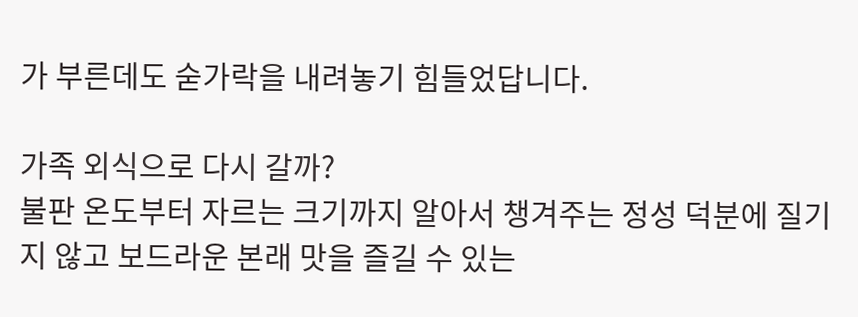가 부른데도 숟가락을 내려놓기 힘들었답니다.

가족 외식으로 다시 갈까?
불판 온도부터 자르는 크기까지 알아서 챙겨주는 정성 덕분에 질기지 않고 보드라운 본래 맛을 즐길 수 있는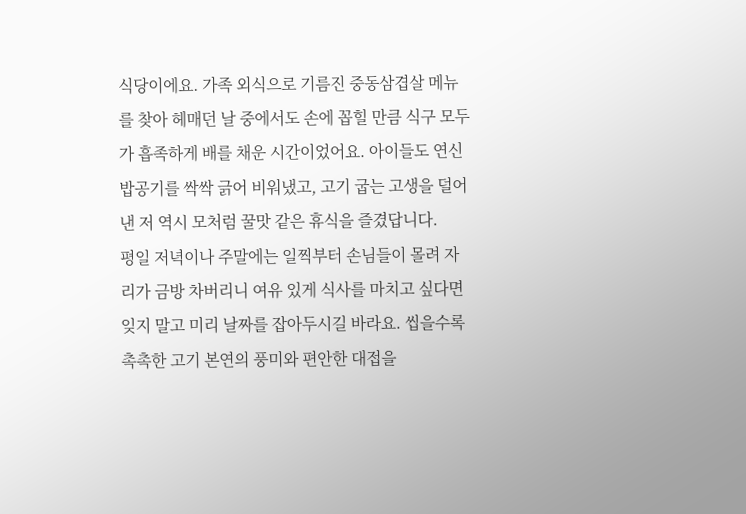식당이에요. 가족 외식으로 기름진 중동삼겹살 메뉴를 찾아 헤매던 날 중에서도 손에 꼽힐 만큼 식구 모두가 흡족하게 배를 채운 시간이었어요. 아이들도 연신 밥공기를 싹싹 긁어 비워냈고, 고기 굽는 고생을 덜어낸 저 역시 모처럼 꿀맛 같은 휴식을 즐겼답니다.
평일 저녁이나 주말에는 일찍부터 손님들이 몰려 자리가 금방 차버리니 여유 있게 식사를 마치고 싶다면 잊지 말고 미리 날짜를 잡아두시길 바라요. 씹을수록 촉촉한 고기 본연의 풍미와 편안한 대접을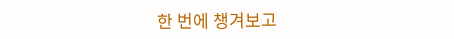한 번에 챙겨보고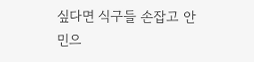싶다면 식구들 손잡고 안민으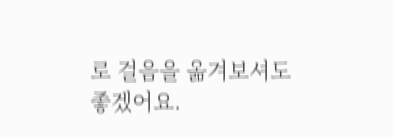로 걸음을 옮겨보셔도 좋겠어요.